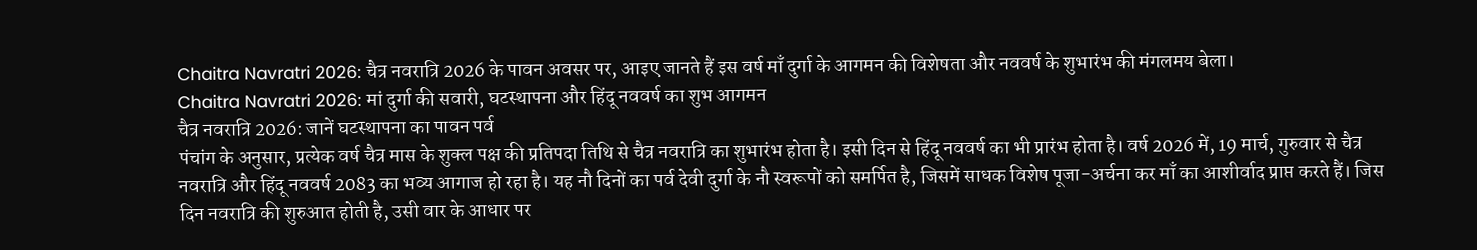Chaitra Navratri 2026: चैत्र नवरात्रि 2026 के पावन अवसर पर, आइए जानते हैं इस वर्ष माँ दुर्गा के आगमन की विशेषता और नववर्ष के शुभारंभ की मंगलमय बेला।
Chaitra Navratri 2026: मां दुर्गा की सवारी, घटस्थापना और हिंदू नववर्ष का शुभ आगमन
चैत्र नवरात्रि 2026: जानें घटस्थापना का पावन पर्व
पंचांग के अनुसार, प्रत्येक वर्ष चैत्र मास के शुक्ल पक्ष की प्रतिपदा तिथि से चैत्र नवरात्रि का शुभारंभ होता है। इसी दिन से हिंदू नववर्ष का भी प्रारंभ होता है। वर्ष 2026 में, 19 मार्च, गुरुवार से चैत्र नवरात्रि और हिंदू नववर्ष 2083 का भव्य आगाज हो रहा है। यह नौ दिनों का पर्व देवी दुर्गा के नौ स्वरूपों को समर्पित है, जिसमें साधक विशेष पूजा-अर्चना कर माँ का आशीर्वाद प्राप्त करते हैं। जिस दिन नवरात्रि की शुरुआत होती है, उसी वार के आधार पर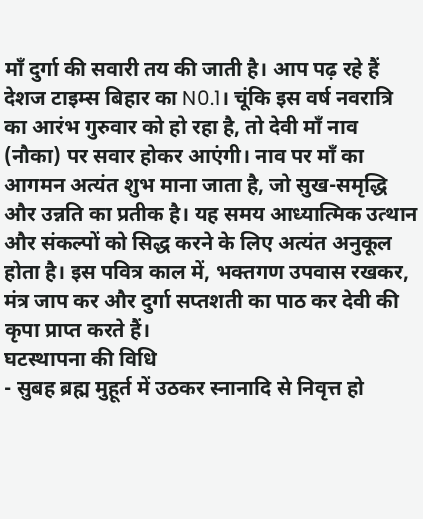माँ दुर्गा की सवारी तय की जाती है। आप पढ़ रहे हैं देशज टाइम्स बिहार का N0.1। चूंकि इस वर्ष नवरात्रि का आरंभ गुरुवार को हो रहा है, तो देवी माँ नाव (नौका) पर सवार होकर आएंगी। नाव पर माँ का आगमन अत्यंत शुभ माना जाता है, जो सुख-समृद्धि और उन्नति का प्रतीक है। यह समय आध्यात्मिक उत्थान और संकल्पों को सिद्ध करने के लिए अत्यंत अनुकूल होता है। इस पवित्र काल में, भक्तगण उपवास रखकर, मंत्र जाप कर और दुर्गा सप्तशती का पाठ कर देवी की कृपा प्राप्त करते हैं।
घटस्थापना की विधि
- सुबह ब्रह्म मुहूर्त में उठकर स्नानादि से निवृत्त हो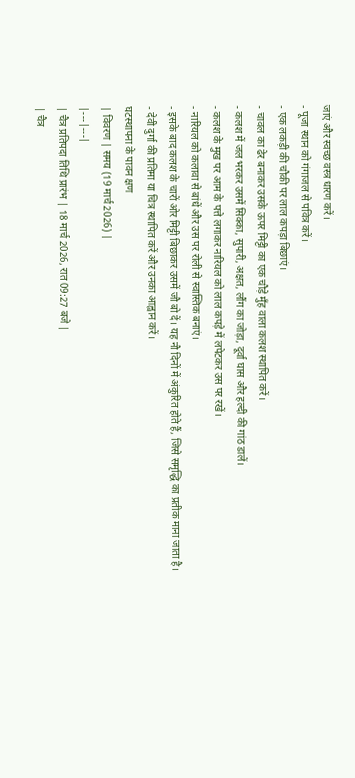जाएं और स्वच्छ वस्त्र धारण करें।
- पूजा स्थान को गंगाजल से पवित्र करें।
- एक लकड़ी की चौकी पर लाल कपड़ा बिछाएं।
- चावल का ढेर बनाकर उसके ऊपर मिट्टी का एक चौड़े मुँह वाला कलश स्थापित करें।
- कलश में जल भरकर उसमें सिक्का, सुपारी, अक्षत, लौंग का जोड़ा, दूर्वा घास और हल्दी की गांठ डालें।
- कलश के मुख पर आम के पत्ते लगाकर नारियल को लाल कपड़े में लपेटकर उस पर रखें।
- नारियल को कलावा से बांधें और उस पर रोली से स्वास्तिक बनाएं।
- इसके बाद कलश के चारों ओर मिट्टी बिछाकर उसमें जौ बो दें। यह नौ दिनों में अंकुरित होते हैं, जिसे समृद्धि का प्रतीक माना जाता है।
- देवी दुर्गा की प्रतिमा या चित्र स्थापित करें और उनका आह्वान करें।
घटस्थापना के पावन क्षण
| विवरण | समय (19 मार्च 2026) |
|---|---|
| चैत्र प्रतिपदा तिथि प्रारंभ | 18 मार्च 2026, रात 09:27 बजे |
| चैत्र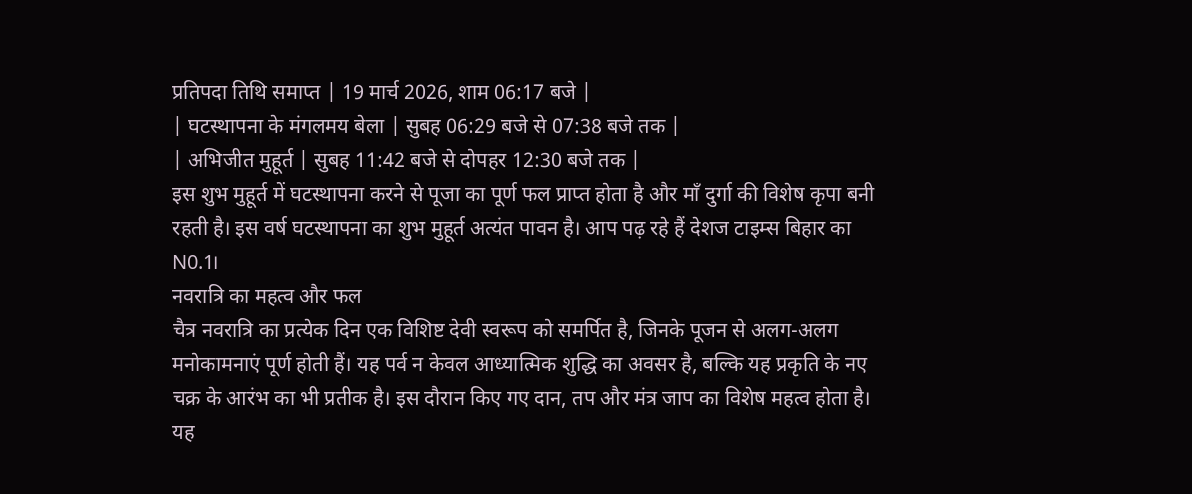प्रतिपदा तिथि समाप्त | 19 मार्च 2026, शाम 06:17 बजे |
| घटस्थापना के मंगलमय बेला | सुबह 06:29 बजे से 07:38 बजे तक |
| अभिजीत मुहूर्त | सुबह 11:42 बजे से दोपहर 12:30 बजे तक |
इस शुभ मुहूर्त में घटस्थापना करने से पूजा का पूर्ण फल प्राप्त होता है और माँ दुर्गा की विशेष कृपा बनी रहती है। इस वर्ष घटस्थापना का शुभ मुहूर्त अत्यंत पावन है। आप पढ़ रहे हैं देशज टाइम्स बिहार का N0.1।
नवरात्रि का महत्व और फल
चैत्र नवरात्रि का प्रत्येक दिन एक विशिष्ट देवी स्वरूप को समर्पित है, जिनके पूजन से अलग-अलग मनोकामनाएं पूर्ण होती हैं। यह पर्व न केवल आध्यात्मिक शुद्धि का अवसर है, बल्कि यह प्रकृति के नए चक्र के आरंभ का भी प्रतीक है। इस दौरान किए गए दान, तप और मंत्र जाप का विशेष महत्व होता है। यह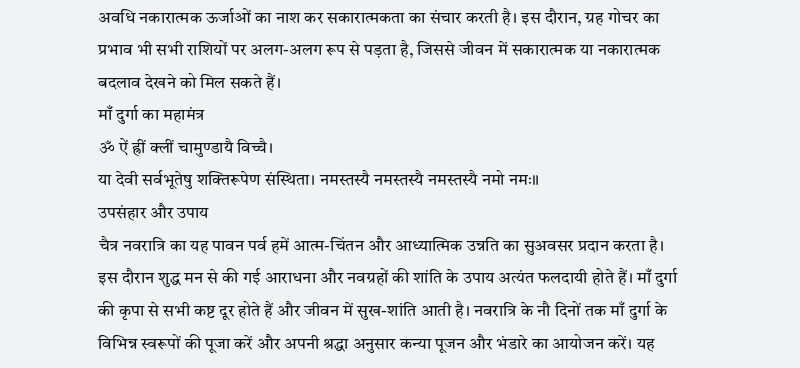अवधि नकारात्मक ऊर्जाओं का नाश कर सकारात्मकता का संचार करती है। इस दौरान, ग्रह गोचर का प्रभाव भी सभी राशियों पर अलग-अलग रूप से पड़ता है, जिससे जीवन में सकारात्मक या नकारात्मक बदलाव देखने को मिल सकते हैं।
माँ दुर्गा का महामंत्र
ॐ ऐं ह्रीं क्लीं चामुण्डायै विच्चै।
या देवी सर्वभूतेषु शक्तिरूपेण संस्थिता। नमस्तस्यै नमस्तस्यै नमस्तस्यै नमो नमः॥
उपसंहार और उपाय
चैत्र नवरात्रि का यह पावन पर्व हमें आत्म-चिंतन और आध्यात्मिक उन्नति का सुअवसर प्रदान करता है। इस दौरान शुद्ध मन से की गई आराधना और नवग्रहों की शांति के उपाय अत्यंत फलदायी होते हैं। माँ दुर्गा की कृपा से सभी कष्ट दूर होते हैं और जीवन में सुख-शांति आती है। नवरात्रि के नौ दिनों तक माँ दुर्गा के विभिन्न स्वरूपों की पूजा करें और अपनी श्रद्धा अनुसार कन्या पूजन और भंडारे का आयोजन करें। यह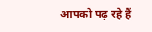आपको पढ़ रहे हैं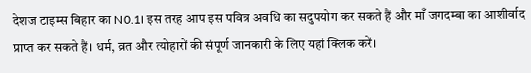देशज टाइम्स बिहार का N0.1। इस तरह आप इस पवित्र अवधि का सदुपयोग कर सकते हैं और माँ जगदम्बा का आशीर्वाद प्राप्त कर सकते हैं। धर्म, व्रत और त्योहारों की संपूर्ण जानकारी के लिए यहां क्लिक करें।